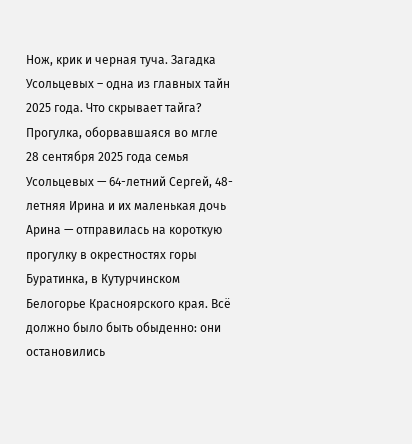Нож, крик и черная туча. Загадка Усольцевых – одна из главных тайн 2025 года. Что скрывает тайга?
Прогулка, оборвавшаяся во мгле
28 сентября 2025 года семья Усольцевых — 64-летний Сергей, 48-летняя Ирина и их маленькая дочь Арина — отправилась на короткую прогулку в окрестностях горы Буратинка, в Кутурчинском Белогорье Красноярского края. Всё должно было быть обыденно: они остановились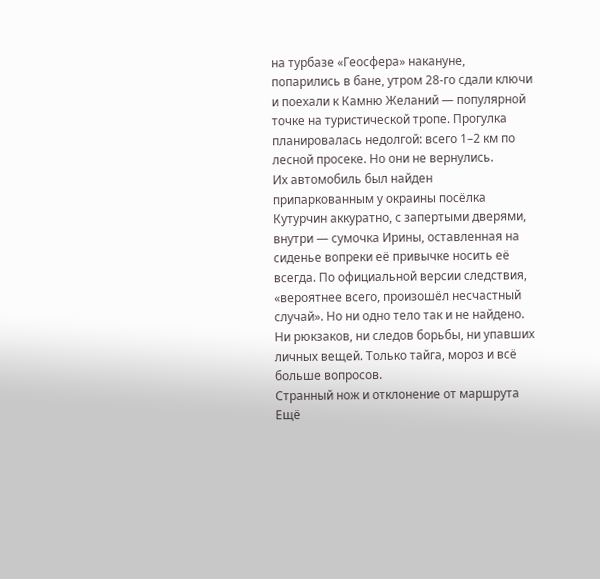на турбазе «Геосфера» накануне, попарились в бане, утром 28-го сдали ключи и поехали к Камню Желаний — популярной точке на туристической тропе. Прогулка планировалась недолгой: всего 1–2 км по лесной просеке. Но они не вернулись.
Их автомобиль был найден припаркованным у окраины посёлка Кутурчин аккуратно, с запертыми дверями, внутри — сумочка Ирины, оставленная на сиденье вопреки её привычке носить её всегда. По официальной версии следствия, «вероятнее всего, произошёл несчастный случай». Но ни одно тело так и не найдено. Ни рюкзаков, ни следов борьбы, ни упавших личных вещей. Только тайга, мороз и всё больше вопросов.
Странный нож и отклонение от маршрута
Ещё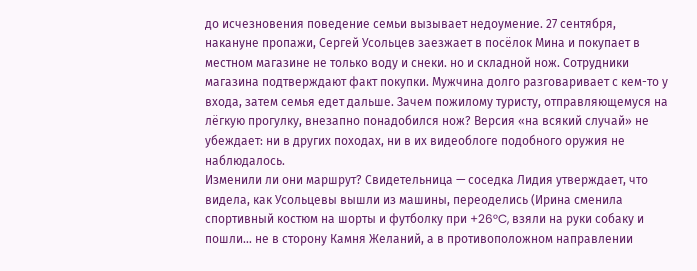до исчезновения поведение семьи вызывает недоумение. 27 сентября, накануне пропажи, Сергей Усольцев заезжает в посёлок Мина и покупает в местном магазине не только воду и снеки. но и складной нож. Сотрудники магазина подтверждают факт покупки. Мужчина долго разговаривает с кем-то у входа, затем семья едет дальше. Зачем пожилому туристу, отправляющемуся на лёгкую прогулку, внезапно понадобился нож? Версия «на всякий случай» не убеждает: ни в других походах, ни в их видеоблоге подобного оружия не наблюдалось.
Изменили ли они маршрут? Свидетельница — соседка Лидия утверждает, что видела, как Усольцевы вышли из машины, переоделись (Ирина сменила спортивный костюм на шорты и футболку при +26°C, взяли на руки собаку и пошли… не в сторону Камня Желаний, а в противоположном направлении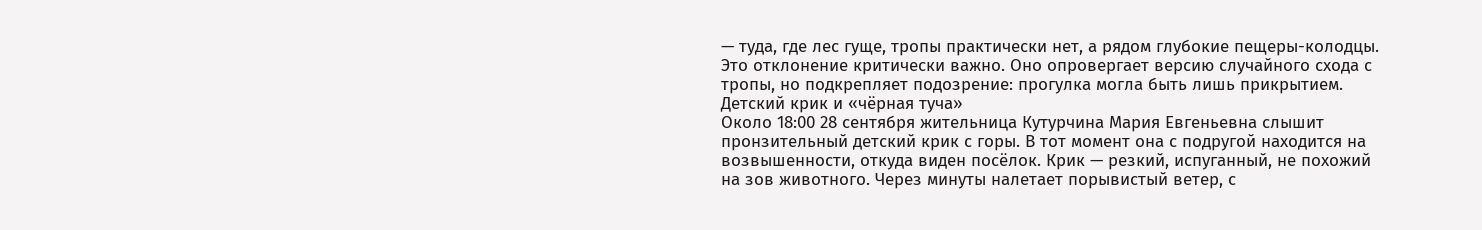— туда, где лес гуще, тропы практически нет, а рядом глубокие пещеры-колодцы.
Это отклонение критически важно. Оно опровергает версию случайного схода с тропы, но подкрепляет подозрение: прогулка могла быть лишь прикрытием.
Детский крик и «чёрная туча»
Около 18:00 28 сентября жительница Кутурчина Мария Евгеньевна слышит пронзительный детский крик с горы. В тот момент она с подругой находится на возвышенности, откуда виден посёлок. Крик — резкий, испуганный, не похожий на зов животного. Через минуты налетает порывистый ветер, с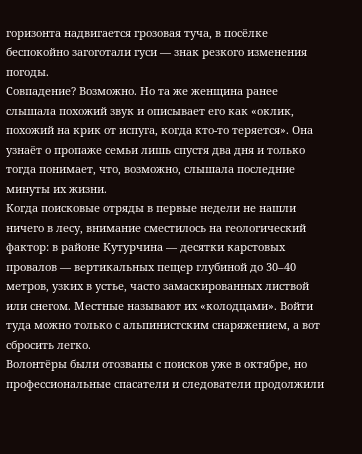горизонта надвигается грозовая туча, в посёлке беспокойно загоготали гуси — знак резкого изменения погоды.
Совпадение? Возможно. Но та же женщина ранее слышала похожий звук и описывает его как «оклик, похожий на крик от испуга, когда кто-то теряется». Она узнаёт о пропаже семьи лишь спустя два дня и только тогда понимает, что, возможно, слышала последние минуты их жизни.
Когда поисковые отряды в первые недели не нашли ничего в лесу, внимание сместилось на геологический фактор: в районе Кутурчина — десятки карстовых провалов — вертикальных пещер глубиной до 30–40 метров, узких в устье, часто замаскированных листвой или снегом. Местные называют их «колодцами». Войти туда можно только с альпинистским снаряжением, а вот сбросить легко.
Волонтёры были отозваны с поисков уже в октябре, но профессиональные спасатели и следователи продолжили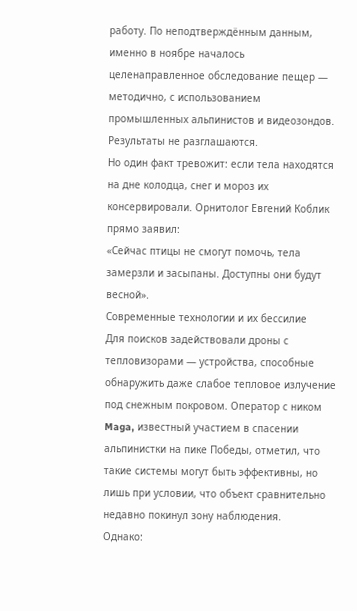работу. По неподтверждённым данным, именно в ноябре началось целенаправленное обследование пещер — методично, с использованием промышленных альпинистов и видеозондов. Результаты не разглашаются.
Но один факт тревожит: если тела находятся на дне колодца, снег и мороз их консервировали. Орнитолог Евгений Коблик прямо заявил:
«Сейчас птицы не смогут помочь, тела замерзли и засыпаны. Доступны они будут весной».
Современные технологии и их бессилие
Для поисков задействовали дроны с тепловизорами — устройства, способные обнаружить даже слабое тепловое излучение под снежным покровом. Оператор с ником Maga, известный участием в спасении альпинистки на пике Победы, отметил, что такие системы могут быть эффективны, но лишь при условии, что объект сравнительно недавно покинул зону наблюдения.
Однако: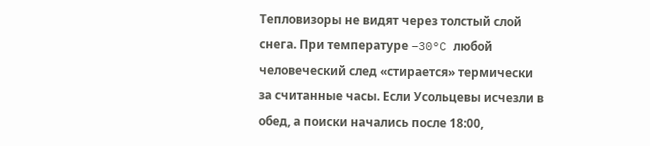Тепловизоры не видят через толстый слой снега. При температуре –30°C любой человеческий след «стирается» термически за считанные часы. Если Усольцевы исчезли в обед, а поиски начались после 18:00,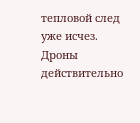тепловой след уже исчез.
Дроны действительно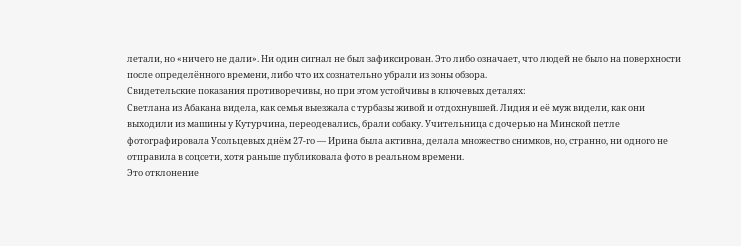летали, но «ничего не дали». Ни один сигнал не был зафиксирован. Это либо означает, что людей не было на поверхности после определённого времени, либо что их сознательно убрали из зоны обзора.
Свидетельские показания противоречивы, но при этом устойчивы в ключевых деталях:
Светлана из Абакана видела, как семья выезжала с турбазы живой и отдохнувшей. Лидия и её муж видели, как они выходили из машины у Кутурчина, переодевались, брали собаку. Учительница с дочерью на Минской петле фотографировала Усольцевых днём 27-го — Ирина была активна, делала множество снимков, но, странно, ни одного не отправила в соцсети, хотя раньше публиковала фото в реальном времени.
Это отклонение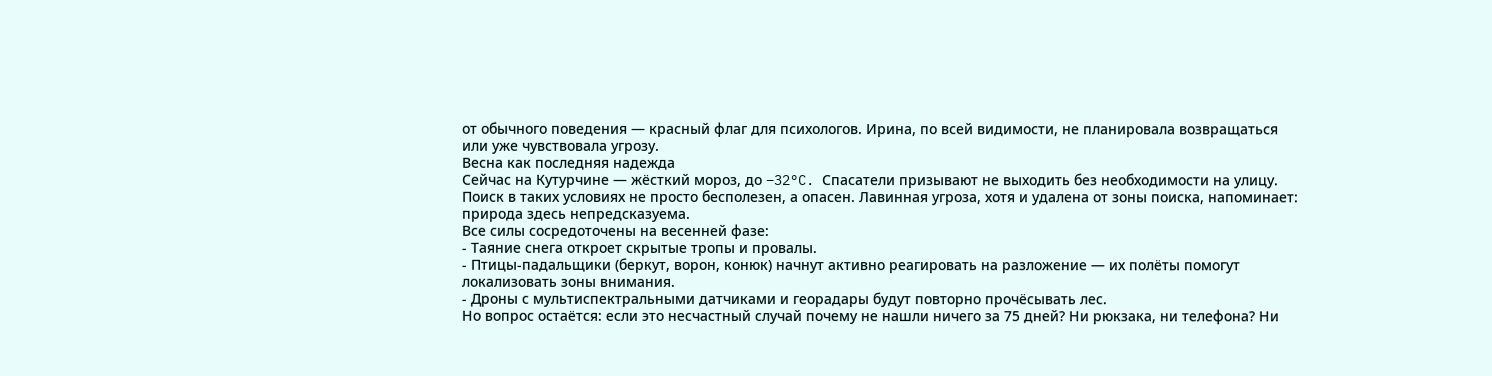от обычного поведения — красный флаг для психологов. Ирина, по всей видимости, не планировала возвращаться или уже чувствовала угрозу.
Весна как последняя надежда
Сейчас на Кутурчине — жёсткий мороз, до –32°C. Спасатели призывают не выходить без необходимости на улицу. Поиск в таких условиях не просто бесполезен, а опасен. Лавинная угроза, хотя и удалена от зоны поиска, напоминает: природа здесь непредсказуема.
Все силы сосредоточены на весенней фазе:
- Таяние снега откроет скрытые тропы и провалы.
- Птицы-падальщики (беркут, ворон, конюк) начнут активно реагировать на разложение — их полёты помогут локализовать зоны внимания.
- Дроны с мультиспектральными датчиками и георадары будут повторно прочёсывать лес.
Но вопрос остаётся: если это несчастный случай почему не нашли ничего за 75 дней? Ни рюкзака, ни телефона? Ни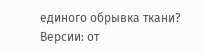единого обрывка ткани?
Версии: от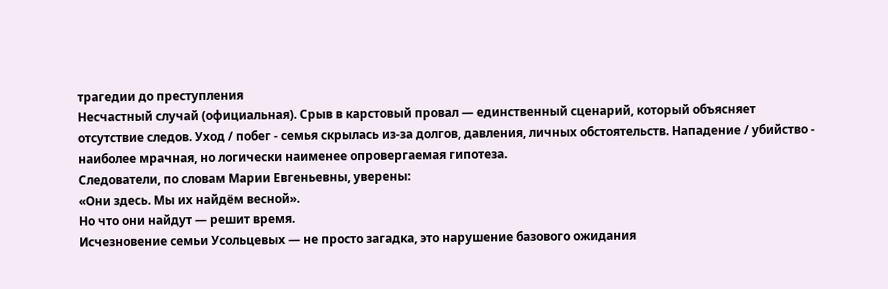трагедии до преступления
Несчастный случай (официальная). Срыв в карстовый провал — единственный сценарий, который объясняет отсутствие следов. Уход / побег - семья скрылась из-за долгов, давления, личных обстоятельств. Нападение / убийство - наиболее мрачная, но логически наименее опровергаемая гипотеза.
Следователи, по словам Марии Евгеньевны, уверены:
«Они здесь. Мы их найдём весной».
Но что они найдут — решит время.
Исчезновение семьи Усольцевых — не просто загадка, это нарушение базового ожидания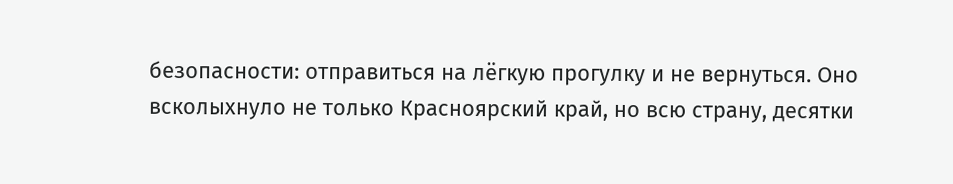безопасности: отправиться на лёгкую прогулку и не вернуться. Оно всколыхнуло не только Красноярский край, но всю страну, десятки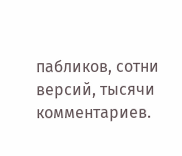пабликов, сотни версий, тысячи комментариев.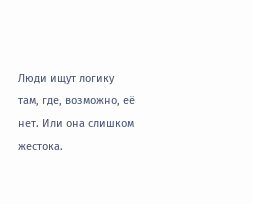Люди ищут логику там, где, возможно, её нет. Или она слишком жестока.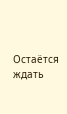Остаётся ждать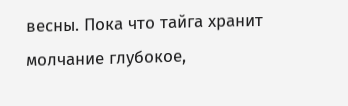весны. Пока что тайга хранит молчание глубокое,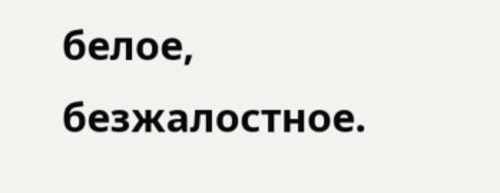белое, безжалостное.